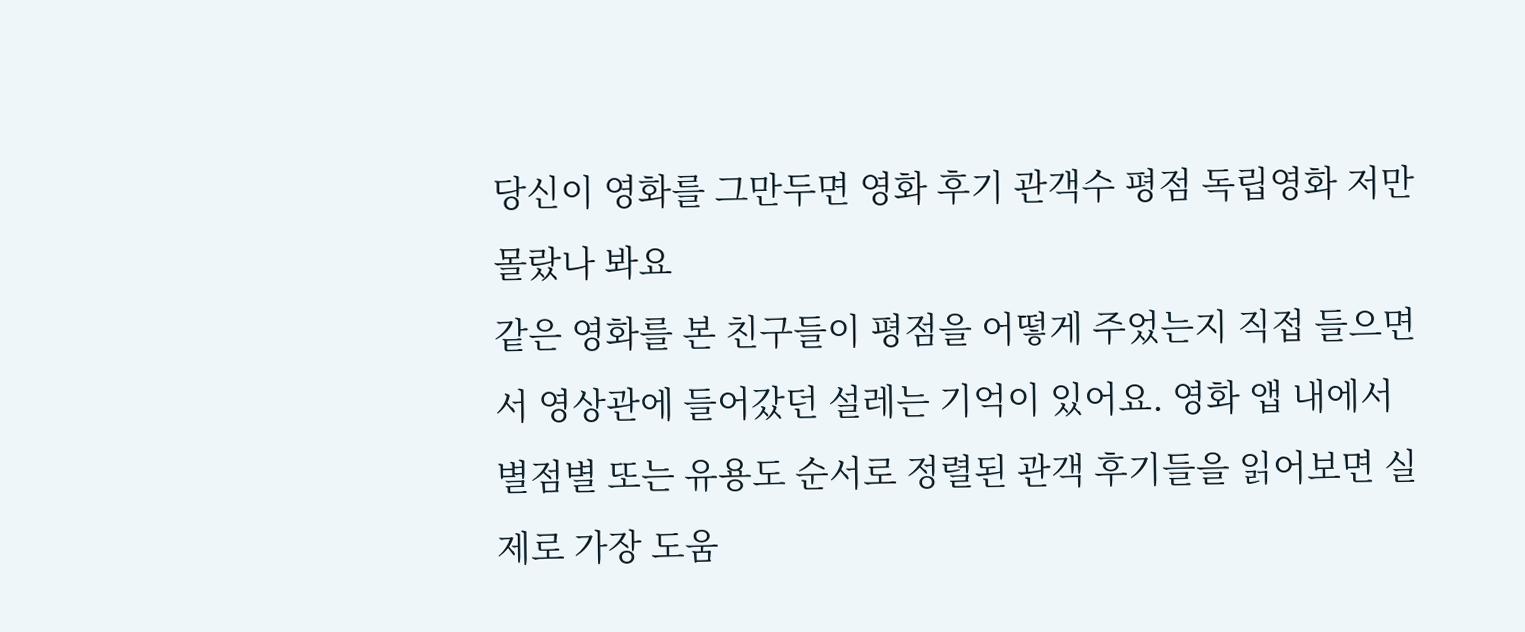당신이 영화를 그만두면 영화 후기 관객수 평점 독립영화 저만 몰랐나 봐요
같은 영화를 본 친구들이 평점을 어떻게 주었는지 직접 들으면서 영상관에 들어갔던 설레는 기억이 있어요. 영화 앱 내에서 별점별 또는 유용도 순서로 정렬된 관객 후기들을 읽어보면 실제로 가장 도움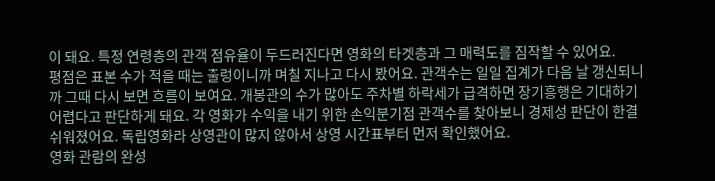이 돼요. 특정 연령층의 관객 점유율이 두드러진다면 영화의 타겟층과 그 매력도를 짐작할 수 있어요.
평점은 표본 수가 적을 때는 출렁이니까 며칠 지나고 다시 봤어요. 관객수는 일일 집계가 다음 날 갱신되니까 그때 다시 보면 흐름이 보여요. 개봉관의 수가 많아도 주차별 하락세가 급격하면 장기흥행은 기대하기 어렵다고 판단하게 돼요. 각 영화가 수익을 내기 위한 손익분기점 관객수를 찾아보니 경제성 판단이 한결 쉬워졌어요. 독립영화라 상영관이 많지 않아서 상영 시간표부터 먼저 확인했어요.
영화 관람의 완성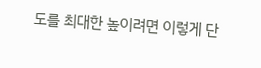도를 최대한 높이려면 이렇게 단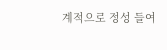계적으로 정성 들여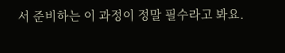서 준비하는 이 과정이 정말 필수라고 봐요.